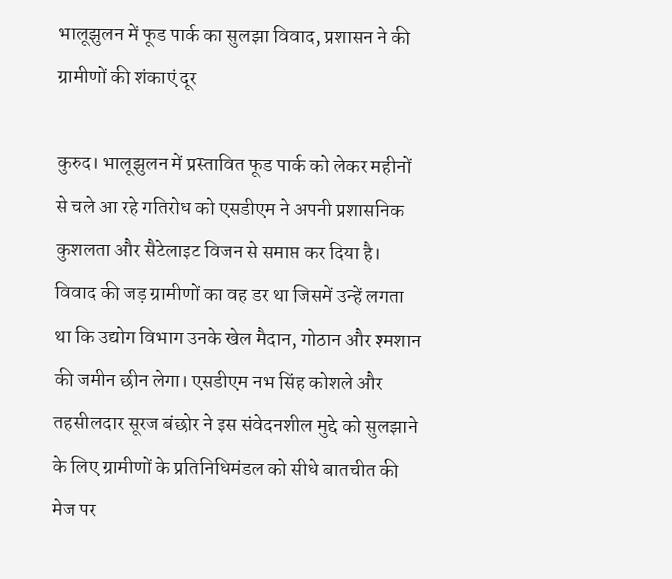भालूझुलन में फूड पार्क का सुलझा विवाद, प्रशासन ने की ग्रामीणों की शंकाएं दूर

कुरुद। भालूझुलन में प्रस्तावित फूड पार्क को लेकर महीनों से चले आ रहे गतिरोध को एसडीएम ने अपनी प्रशासनिक कुशलता और सैटेलाइट विजन से समाप्त कर दिया है। विवाद की जड़ ग्रामीणों का वह डर था जिसमें उन्हें लगता था कि उद्योग विभाग उनके खेल मैदान, गोठान और श्मशान की जमीन छीन लेगा। एसडीएम नभ सिंह कोशले और तहसीलदार सूरज बंछोर ने इस संवेदनशील मुद्दे को सुलझाने के लिए ग्रामीणों के प्रतिनिधिमंडल को सीधे बातचीत की मेज पर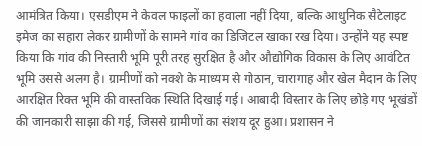आमंत्रित किया। एसडीएम ने केवल फाइलों का हवाला नहीं दिया, बल्कि आधुनिक सैटेलाइट इमेज का सहारा लेकर ग्रामीणों के सामने गांव का डिजिटल खाका रख दिया। उन्होंने यह स्पष्ट किया कि गांव की निस्तारी भूमि पूरी तरह सुरक्षित है और औद्योगिक विकास के लिए आवंटित भूमि उससे अलग है। ग्रामीणों को नक्शे के माध्यम से गोठान, चारागाह और खेल मैदान के लिए आरक्षित रिक्त भूमि की वास्तविक स्थिति दिखाई गई। आबादी विस्तार के लिए छोड़े गए भूखंडों की जानकारी साझा की गई, जिससे ग्रामीणों का संशय दूर हुआ। प्रशासन ने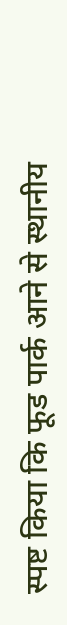स्पष्ट किया कि फूड पार्क आने से स्थानीय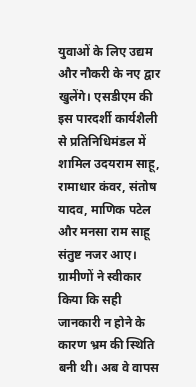युवाओं के लिए उद्यम और नौकरी के नए द्वार खुलेंगे। एसडीएम की इस पारदर्शी कार्यशैली से प्रतिनिधिमंडल में शामिल उदयराम साहू, रामाधार कंवर, संतोष यादव, माणिक पटेल और मनसा राम साहू संतुष्ट नजर आए। ग्रामीणों ने स्वीकार किया कि सही जानकारी न होने के कारण भ्रम की स्थिति बनी थी। अब वे वापस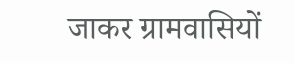जाकर ग्रामवासियों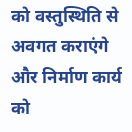को वस्तुस्थिति से अवगत कराएंगे और निर्माण कार्य को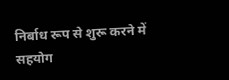निर्बाध रूप से शुरू करने में सहयोग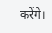करेंगे।